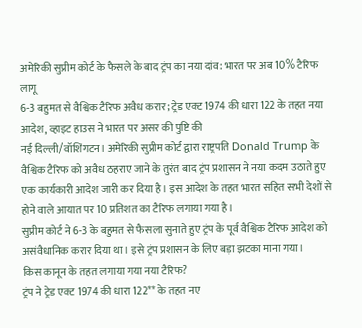अमेरिकी सुप्रीम कोर्ट के फैसले के बाद ट्रंप का नया दांव: भारत पर अब 10% टैरिफ लागू
6-3 बहुमत से वैश्विक टैरिफ अवैध करार; ट्रेड एक्ट 1974 की धारा 122 के तहत नया आदेश, व्हाइट हाउस ने भारत पर असर की पुष्टि की
नई दिल्ली/वॉशिंगटन। अमेरिकी सुप्रीम कोर्ट द्वारा राष्ट्रपति Donald Trump के वैश्विक टैरिफ को अवैध ठहराए जाने के तुरंत बाद ट्रंप प्रशासन ने नया कदम उठाते हुए एक कार्यकारी आदेश जारी कर दिया है। इस आदेश के तहत भारत सहित सभी देशों से होने वाले आयात पर 10 प्रतिशत का टैरिफ लगाया गया है।
सुप्रीम कोर्ट ने 6-3 के बहुमत से फैसला सुनाते हुए ट्रंप के पूर्व वैश्विक टैरिफ आदेश को असंवैधानिक करार दिया था। इसे ट्रंप प्रशासन के लिए बड़ा झटका माना गया।
किस कानून के तहत लगाया गया नया टैरिफ?
ट्रंप ने ट्रेड एक्ट 1974 की धारा 122** के तहत नए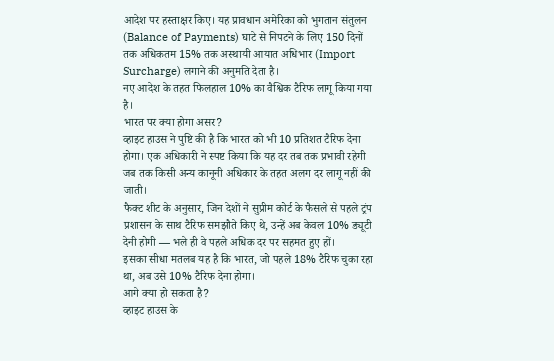आदेश पर हस्ताक्षर किए। यह प्रावधान अमेरिका को भुगतान संतुलन (Balance of Payments) घाटे से निपटने के लिए 150 दिनों तक अधिकतम 15% तक अस्थायी आयात अधिभार (Import Surcharge) लगाने की अनुमति देता है।
नए आदेश के तहत फिलहाल 10% का वैश्विक टैरिफ लागू किया गया है।
भारत पर क्या होगा असर?
व्हाइट हाउस ने पुष्टि की है कि भारत को भी 10 प्रतिशत टैरिफ देना होगा। एक अधिकारी ने स्पष्ट किया कि यह दर तब तक प्रभावी रहेगी जब तक किसी अन्य कानूनी अधिकार के तहत अलग दर लागू नहीं की जाती।
फैक्ट शीट के अनुसार, जिन देशों ने सुप्रीम कोर्ट के फैसले से पहले ट्रंप प्रशासन के साथ टैरिफ समझौते किए थे, उन्हें अब केवल 10% ड्यूटी देनी होगी — भले ही वे पहले अधिक दर पर सहमत हुए हों।
इसका सीधा मतलब यह है कि भारत, जो पहले 18% टैरिफ चुका रहा था, अब उसे 10% टैरिफ देना होगा।
आगे क्या हो सकता है?
व्हाइट हाउस के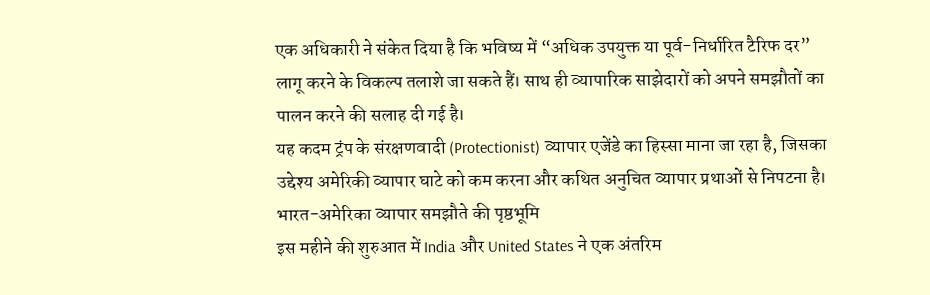एक अधिकारी ने संकेत दिया है कि भविष्य में “अधिक उपयुक्त या पूर्व-निर्धारित टैरिफ दर” लागू करने के विकल्प तलाशे जा सकते हैं। साथ ही व्यापारिक साझेदारों को अपने समझौतों का पालन करने की सलाह दी गई है।
यह कदम ट्रंप के संरक्षणवादी (Protectionist) व्यापार एजेंडे का हिस्सा माना जा रहा है, जिसका उद्देश्य अमेरिकी व्यापार घाटे को कम करना और कथित अनुचित व्यापार प्रथाओं से निपटना है।
भारत-अमेरिका व्यापार समझौते की पृष्ठभूमि
इस महीने की शुरुआत में India और United States ने एक अंतरिम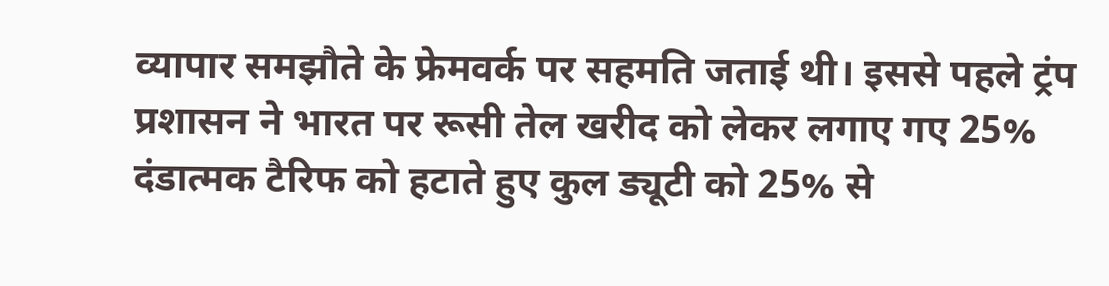व्यापार समझौते के फ्रेमवर्क पर सहमति जताई थी। इससे पहले ट्रंप प्रशासन ने भारत पर रूसी तेल खरीद को लेकर लगाए गए 25% दंडात्मक टैरिफ को हटाते हुए कुल ड्यूटी को 25% से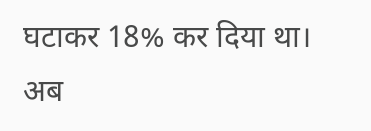घटाकर 18% कर दिया था।
अब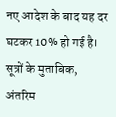नए आदेश के बाद यह दर घटकर 10% हो गई है।
सूत्रों के मुताबिक, अंतरिम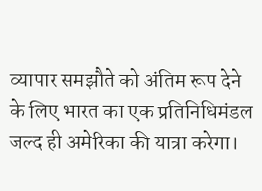व्यापार समझौते को अंतिम रूप देने के लिए भारत का एक प्रतिनिधिमंडल जल्द ही अमेरिका की यात्रा करेगा।